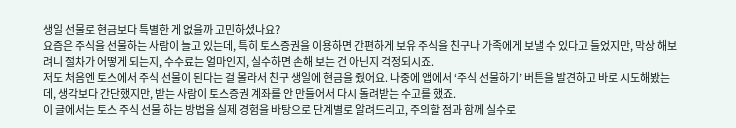생일 선물로 현금보다 특별한 게 없을까 고민하셨나요?
요즘은 주식을 선물하는 사람이 늘고 있는데, 특히 토스증권을 이용하면 간편하게 보유 주식을 친구나 가족에게 보낼 수 있다고 들었지만, 막상 해보려니 절차가 어떻게 되는지, 수수료는 얼마인지, 실수하면 손해 보는 건 아닌지 걱정되시죠.
저도 처음엔 토스에서 주식 선물이 된다는 걸 몰라서 친구 생일에 현금을 줬어요. 나중에 앱에서 ‘주식 선물하기’ 버튼을 발견하고 바로 시도해봤는데, 생각보다 간단했지만, 받는 사람이 토스증권 계좌를 안 만들어서 다시 돌려받는 수고를 했죠.
이 글에서는 토스 주식 선물 하는 방법을 실제 경험을 바탕으로 단계별로 알려드리고, 주의할 점과 함께 실수로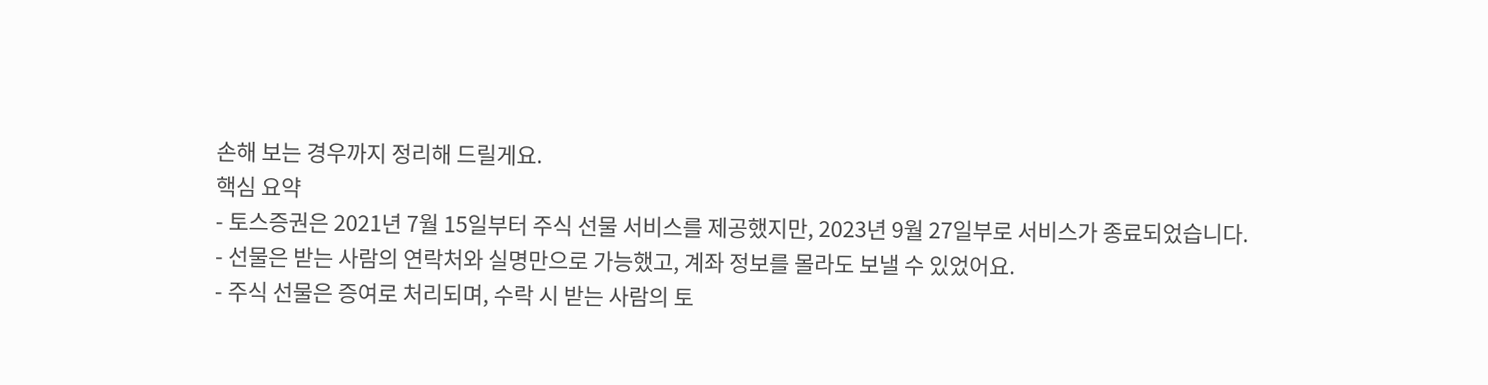손해 보는 경우까지 정리해 드릴게요.
핵심 요약
- 토스증권은 2021년 7월 15일부터 주식 선물 서비스를 제공했지만, 2023년 9월 27일부로 서비스가 종료되었습니다.
- 선물은 받는 사람의 연락처와 실명만으로 가능했고, 계좌 정보를 몰라도 보낼 수 있었어요.
- 주식 선물은 증여로 처리되며, 수락 시 받는 사람의 토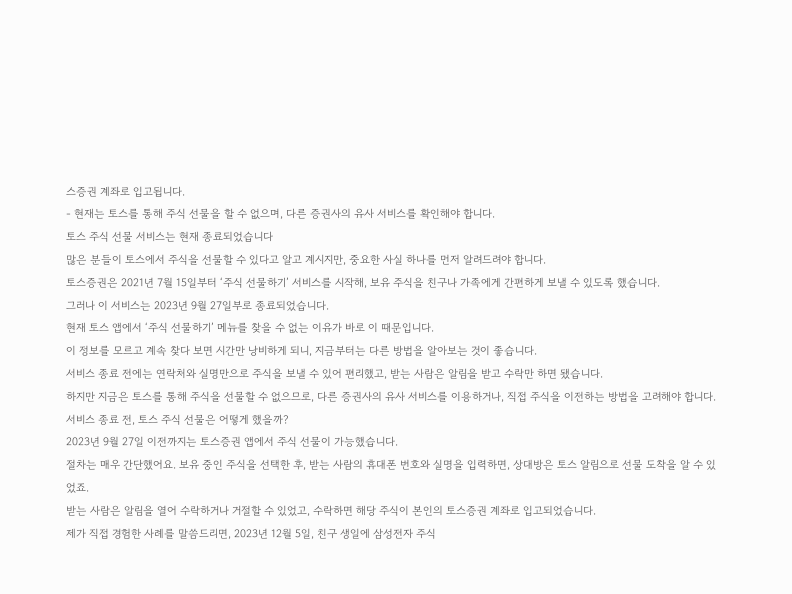스증권 계좌로 입고됩니다.
- 현재는 토스를 통해 주식 선물을 할 수 없으며, 다른 증권사의 유사 서비스를 확인해야 합니다.
토스 주식 선물 서비스는 현재 종료되었습니다
많은 분들이 토스에서 주식을 선물할 수 있다고 알고 계시지만, 중요한 사실 하나를 먼저 알려드려야 합니다.
토스증권은 2021년 7월 15일부터 ‘주식 선물하기’ 서비스를 시작해, 보유 주식을 친구나 가족에게 간편하게 보낼 수 있도록 했습니다.
그러나 이 서비스는 2023년 9월 27일부로 종료되었습니다.
현재 토스 앱에서 ‘주식 선물하기’ 메뉴를 찾을 수 없는 이유가 바로 이 때문입니다.
이 정보를 모르고 계속 찾다 보면 시간만 낭비하게 되니, 지금부터는 다른 방법을 알아보는 것이 좋습니다.
서비스 종료 전에는 연락처와 실명만으로 주식을 보낼 수 있어 편리했고, 받는 사람은 알림을 받고 수락만 하면 됐습니다.
하지만 지금은 토스를 통해 주식을 선물할 수 없으므로, 다른 증권사의 유사 서비스를 이용하거나, 직접 주식을 이전하는 방법을 고려해야 합니다.
서비스 종료 전, 토스 주식 선물은 어떻게 했을까?
2023년 9월 27일 이전까지는 토스증권 앱에서 주식 선물이 가능했습니다.
절차는 매우 간단했어요. 보유 중인 주식을 선택한 후, 받는 사람의 휴대폰 번호와 실명을 입력하면, 상대방은 토스 알림으로 선물 도착을 알 수 있었죠.
받는 사람은 알림을 열어 수락하거나 거절할 수 있었고, 수락하면 해당 주식이 본인의 토스증권 계좌로 입고되었습니다.
제가 직접 경험한 사례를 말씀드리면, 2023년 12월 5일, 친구 생일에 삼성전자 주식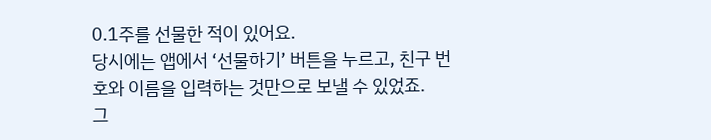0.1주를 선물한 적이 있어요.
당시에는 앱에서 ‘선물하기’ 버튼을 누르고, 친구 번호와 이름을 입력하는 것만으로 보낼 수 있었죠.
그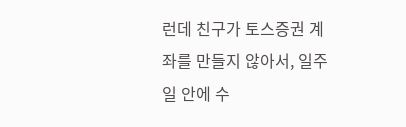런데 친구가 토스증권 계좌를 만들지 않아서, 일주일 안에 수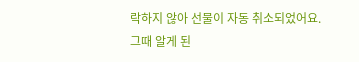락하지 않아 선물이 자동 취소되었어요.
그때 알게 된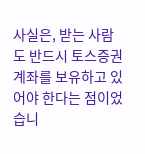사실은, 받는 사람도 반드시 토스증권 계좌를 보유하고 있어야 한다는 점이었습니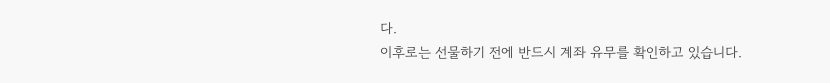다.
이후로는 선물하기 전에 반드시 계좌 유무를 확인하고 있습니다.